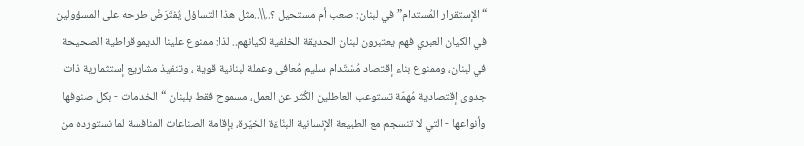“الإستقرار المُستدام” في لبنان: صعب أم مستحيل ؟..\\..مثل هذا التساؤل يُفتَرَضْ طرحه على المسؤولين في الكيان العبري فهم يعتبرون لبنان الحديقة الخلفية لكيانهم.. لذا: ممنوع علينا الديموقراطية الصحيحة في لبنان، وممنوع بناء إقتصاد مُسْتّدام سليم مُعافى وعملة لبنانية قوية ، وتنفيذ مشاريع إستثمارية ذات جدوى إقتصادية مُهمّة تستوعب العاطلين الكُثر عن العمل، مسموح فقط بلبنان “الخدمات - بكل صنوفها وأنواعها - التي لا تنسجم مع الطبيعة الإنسانية البنّاءَة الخيّرة، بإقامة الصناعات المنافسة لما نستورده من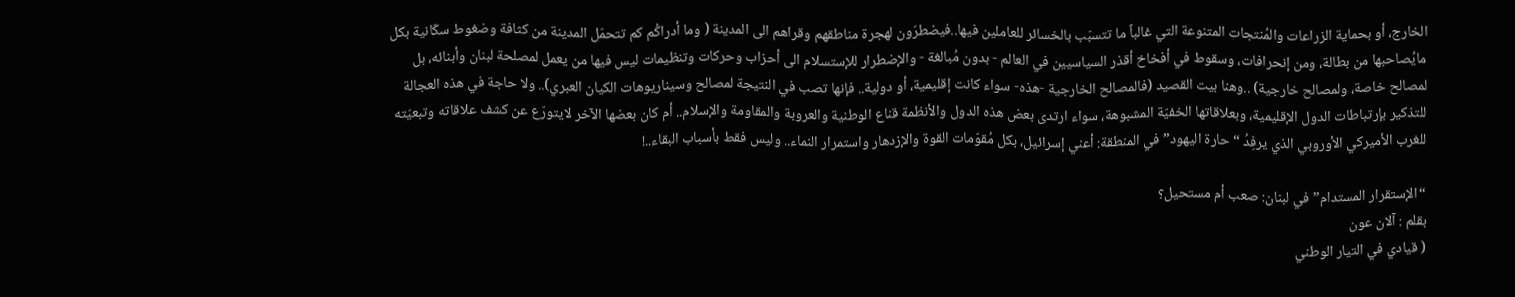الخارج، أو بحماية الزراعات والمُنتجات المتنوعة التي غالباً ما تتسبّب بالخسائر للعاملين فيها..فيضطرّون لهجرة مناطقهم وقراهم الى المدينة ( وما أدراكُم كم تتحمّل المدينة من كثافة وضغوط سكّانية بكل مايُصاحبها من بطالة، ومن إنحرافات، وسقوط في أفخاخ أقذر السياسيين في العالم - بدون مُبالغة - والإضطرار للإستسلام الى أحزاب وحركات وتنظيمات ليس فيها من يعمل لمصلحة لبنان وأبنائه، بل لمصالح خاصة، ولمصالح خارجية) ..وهنا بيت القصيد (فالمصالح الخارجية -هذه- سواء كانت إقليمية، أو دولية.. فإنها تصب في النتيجة لمصالح وسيناريوهات الكيان العبري).. ولا حاجة في هذه العجالة للتذكير بإرتباطات الدول الإقليمية، وبعلاقاتها الخفيّة المشبوهة، سواء ارتدى بعض هذه الدول والأنظمة قناع الوطنية والعروبة والمقاومة والإسلام.. أم كان بعضها الآخر لايتورّع عن كشف علاقاته وتبعيّته للغرب الأميركي الأوروبي الذي يرفِدُ “حارة اليهود” في المنطقة: أعني إسرائيل، بكل مُقوّمات القوة والإزدهار واستمرار النماء.. وليس فقط بأسباب البقاء..!

“الإستقرار المستدام” في لبنان: صعب أم مستحيل؟
بقلم : آلان عون
( قيادي في التيار الوطني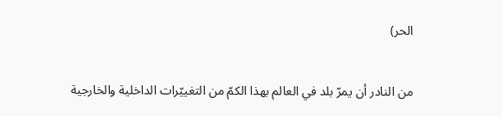الحر)

من النادر أن يمرّ بلد في العالم بهذا الكمّ من التغييّرات الداخلية والخارجية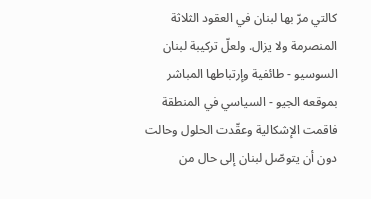كالتي مرّ بها لبنان في العقود الثلاثة المنصرمة ولا يزال. ولعلّ تركيبة لبنان السوسيو - طائفية وإرتباطها المباشر بموقعه الجيو - السياسي في المنطقة فاقمت الإشكالية وعقّدت الحلول وحالت دون أن يتوصّل لبنان إلى حال من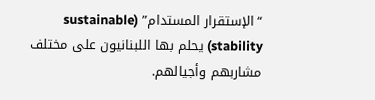“الإستقرار المستدام” (sustainable stability) يحلم بها اللبنانيون على مختلف مشاربهم وأجيالهم.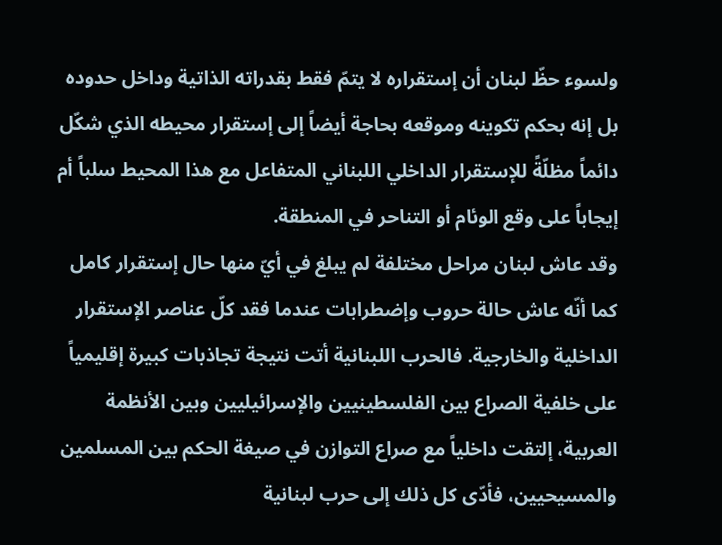ولسوء حظّ لبنان أن إستقراره لا يتمّ فقط بقدراته الذاتية وداخل حدوده بل إنه بحكم تكوينه وموقعه بحاجة أيضاً إلى إستقرار محيطه الذي شكّل دائماً مظلّةً للإستقرار الداخلي اللبناني المتفاعل مع هذا المحيط سلباً أم إيجاباً على وقع الوئام أو التناحر في المنطقة.
وقد عاش لبنان مراحل مختلفة لم يبلغ في أيّ منها حال إستقرار كامل كما أنّه عاش حالة حروب وإضطرابات عندما فقد كلّ عناصر الإستقرار الداخلية والخارجية. فالحرب اللبنانية أتت نتيجة تجاذبات كبيرة إقليمياً على خلفية الصراع بين الفلسطينيين والإسرائيليين وبين الأنظمة العربية، إلتقت داخلياً مع صراع التوازن في صيغة الحكم بين المسلمين والمسيحيين، فأدّى كل ذلك إلى حرب لبنانية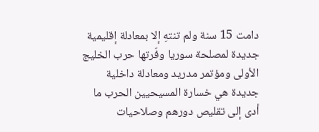دامت 15 سنة ولم تنتهِ إلا بمعادلة إقليمية جديدة لمصلحة سوريا وفّرتها حرب الخليج الأولى ومؤتمر مدريد ومعادلة داخلية جديدة هي خسارة المسيحيين الحرب ما أدى إلى تقليص دورهم وصلاحيات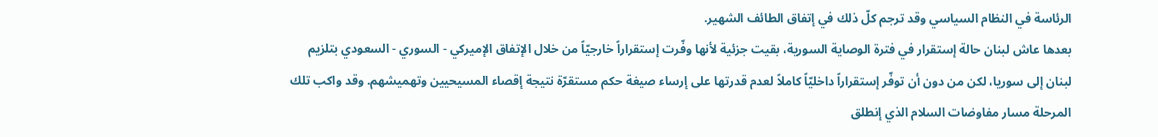الرئاسة في النظام السياسي وقد ترجم كلّ ذلك في إتفاق الطائف الشهير.
بعدها عاش لبنان حالة إستقرار في فترة الوصاية السورية، بقيت جزئية لأنها وفّرت إستقراراً خارجيّاً من خلال الإتفاق الإميركي - السوري - السعودي بتلزيم لبنان إلى سوريا، لكن من دون أن توفّر إستقراراً داخليّاً كاملاً لعدم قدرتها على إرساء صيغة حكم مستقرّة نتيجة إقصاء المسيحيين وتهميشهم. وقد واكب تلك المرحلة مسار مفاوضات السلام الذي إنطلق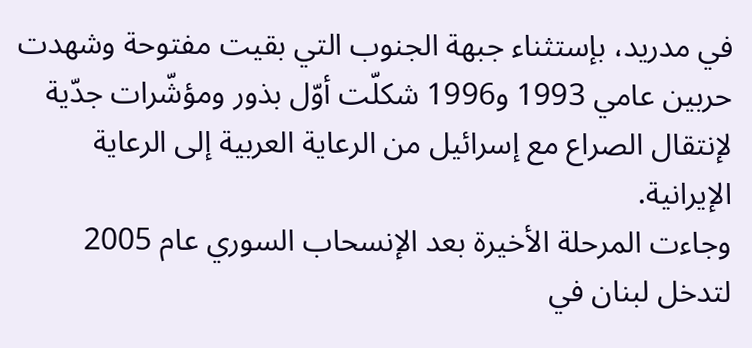في مدريد، بإستثناء جبهة الجنوب التي بقيت مفتوحة وشهدت حربين عامي 1993 و1996 شكلّت أوّل بذور ومؤشّرات جدّية لإنتقال الصراع مع إسرائيل من الرعاية العربية إلى الرعاية الإيرانية.
وجاءت المرحلة الأخيرة بعد الإنسحاب السوري عام 2005 لتدخل لبنان في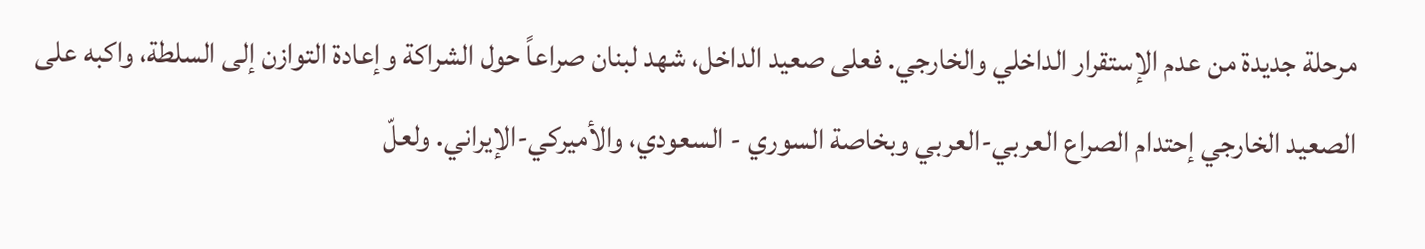مرحلة جديدة من عدم الإستقرار الداخلي والخارجي. فعلى صعيد الداخل، شهد لبنان صراعاً حول الشراكة وإعادة التوازن إلى السلطة، واكبه على الصعيد الخارجي إحتدام الصراع العربي-العربي وبخاصة السوري - السعودي، والأميركي-الإيراني. ولعلّ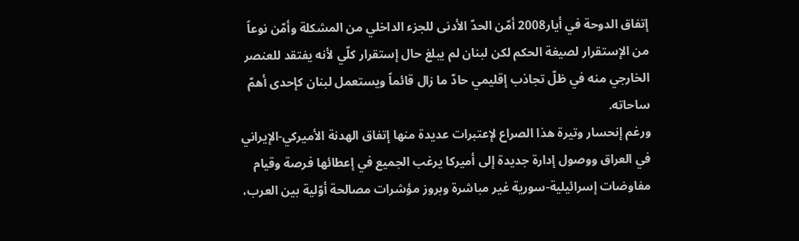إتفاق الدوحة في أيار2008 أمّن الحدّ الأدنى للجزء الداخلي من المشكلة وأمّن نوعاً من الإستقرار لصيغة الحكم لكن لبنان لم يبلغ حال إستقرار كلّي لأنه يفتقد للعنصر الخارجي منه في ظلّ تجاذب إقليمي حادّ ما زال قائماً ويستعمل لبنان كإحدى أهمّ ساحاته.
ورغم إنحسار وتيرة هذا الصراع لإعتبرات عديدة منها إتفاق الهدنة الأميركي-الإيراني في العراق ووصول إدارة جديدة إلى أميركا يرغب الجميع في إعطائها فرصة وقيام مفاوضات إسرائيلية-سورية غير مباشرة وبروز مؤشرات مصالحة أوّلية بين العرب،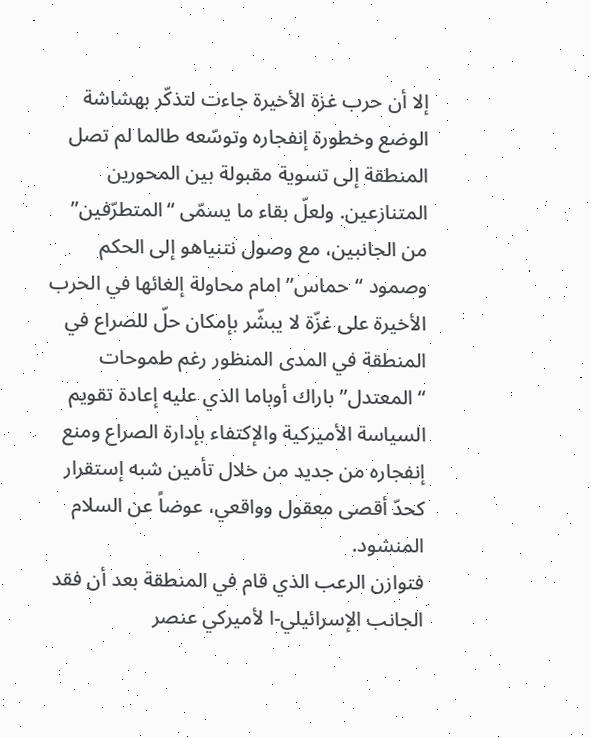إلا أن حرب غزة الأخيرة جاءت لتذكّر بهشاشة الوضع وخطورة إنفجاره وتوسّعه طالما لم تصل المنطقة إلى تسوية مقبولة بين المحورين المتنازعين. ولعلّ بقاء ما يسمّى “المتطرّفين” من الجانبين، مع وصول نتنياهو إلى الحكم وصمود “حماس” امام محاولة إلغائها في الحرب الأخيرة على غزّة لا يبشّر بإمكان حلّ للصراع في المنطقة في المدى المنظور رغم طموحات “المعتدل” باراك أوباما الذي عليه إعادة تقويم السياسة الأميركية والإكتفاء بإدارة الصراع ومنع إنفجاره من جديد من خلال تأمين شبه إستقرار كحدّ أقصى معقول وواقعي، عوضاً عن السلام المنشود.
فتوازن الرعب الذي قام في المنطقة بعد أن فقد الجانب الإسرائيلي-ا لأميركي عنصر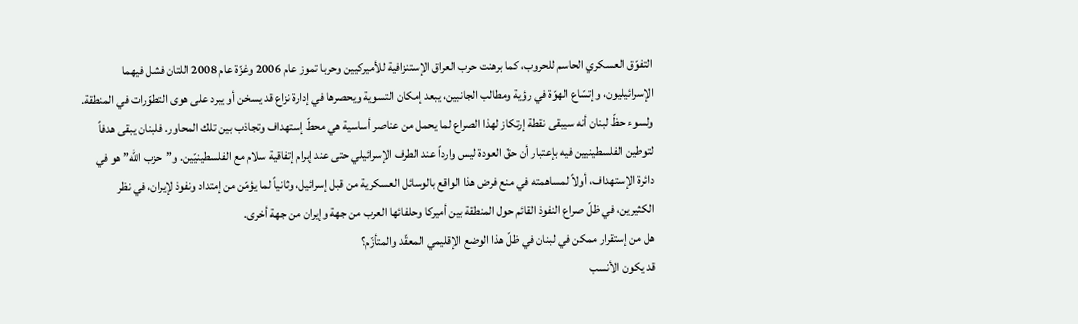التفوّق العسكري الحاسم للحروب، كما برهنت حرب العراق الإستنزافية للأميركيين وحربا تموز عام 2006 وغزّة عام 2008 اللتان فشل فيهما الإسرائيليون، وإتسّاع الهوّة في رؤية ومطالب الجانبين، يبعد إمكان التسوية ويحصرها في إدارة نزاع قد يسخن أو يبرد على هوى التطوّرات في المنطقة.
ولسوء حظّ لبنان أنه سيبقى نقطة إرتكاز لهذا الصراع لما يحمل من عناصر أساسية هي محطّ إستهداف وتجاذب بين تلك المحاور. فلبنان يبقى هدفاً لتوطين الفلسطينيين فيه بإعتبار أن حقّ العودة ليس وارداً عند الطرف الإسرائيلي حتى عند إبرام إتفاقية سلام مع الفلسطينيّين. و”حزب الله” هو في دائرة الإستهداف، أولاً لمساهمته في منع فرض هذا الواقع بالوسائل العسكرية من قبل إسرائيل، وثانياً لما يؤمّن من إمتداد ونفوذ لإيران، في نظر الكثيرين، في ظلّ صراع النفوذ القائم حول المنطقة بين أميركا وحلفائها العرب من جهة وإيران من جهة أخرى.
هل من إستقرار ممكن في لبنان في ظلّ هذا الوضع الإقليمي المعقّد والمتأزّم؟
قد يكون الأنسب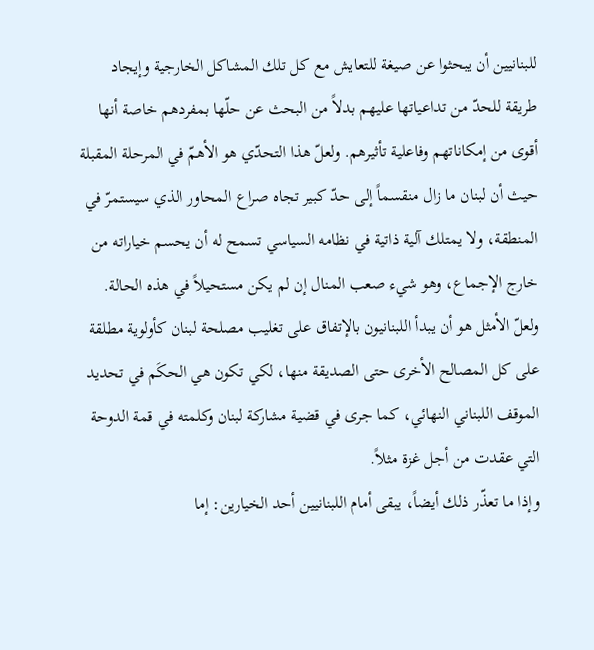للبنانيين أن يبحثوا عن صيغة للتعايش مع كل تلك المشاكل الخارجية وإيجاد طريقة للحدّ من تداعياتها عليهم بدلاً من البحث عن حلّها بمفردهم خاصة أنها أقوى من إمكاناتهم وفاعلية تأثيرهم. ولعلّ هذا التحدّي هو الأهمّ في المرحلة المقبلة حيث أن لبنان ما زال منقسماً إلى حدّ كبير تجاه صراع المحاور الذي سيستمرّ في المنطقة، ولا يمتلك آلية ذاتية في نظامه السياسي تسمح له أن يحسم خياراته من خارج الإجماع، وهو شيء صعب المنال إن لم يكن مستحيلاً في هذه الحالة.
ولعلّ الأمثل هو أن يبدأ اللبنانيون بالإتفاق على تغليب مصلحة لبنان كأولوية مطلقة على كل المصالح الأخرى حتى الصديقة منها، لكي تكون هي الحكَم في تحديد الموقف اللبناني النهائي، كما جرى في قضية مشاركة لبنان وكلمته في قمة الدوحة التي عقدت من أجل غزة مثلاً.
وإذا ما تعذّر ذلك أيضاً، يبقى أمام اللبنانيين أحد الخيارين: إما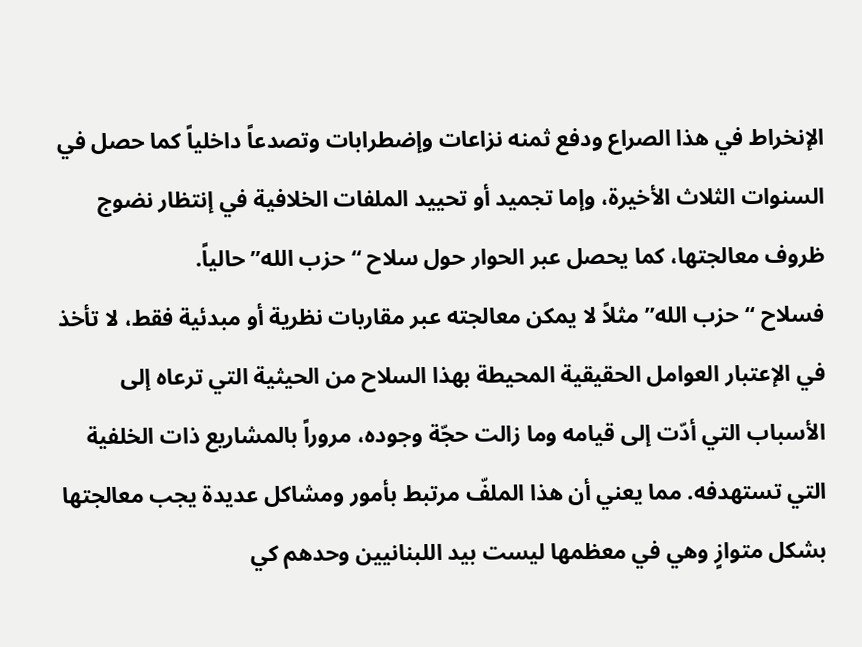الإنخراط في هذا الصراع ودفع ثمنه نزاعات وإضطرابات وتصدعاً داخلياً كما حصل في السنوات الثلاث الأخيرة، وإما تجميد أو تحييد الملفات الخلافية في إنتظار نضوج ظروف معالجتها، كما يحصل عبر الحوار حول سلاح “حزب الله” حالياً.
فسلاح “حزب الله” مثلاً لا يمكن معالجته عبر مقاربات نظرية أو مبدئية فقط، لا تأخذ في الإعتبار العوامل الحقيقية المحيطة بهذا السلاح من الحيثية التي ترعاه إلى الأسباب التي أدّت إلى قيامه وما زالت حجّة وجوده، مروراً بالمشاريع ذات الخلفية التي تستهدفه. مما يعني أن هذا الملفّ مرتبط بأمور ومشاكل عديدة يجب معالجتها بشكل متوازٍ وهي في معظمها ليست بيد اللبنانيين وحدهم كي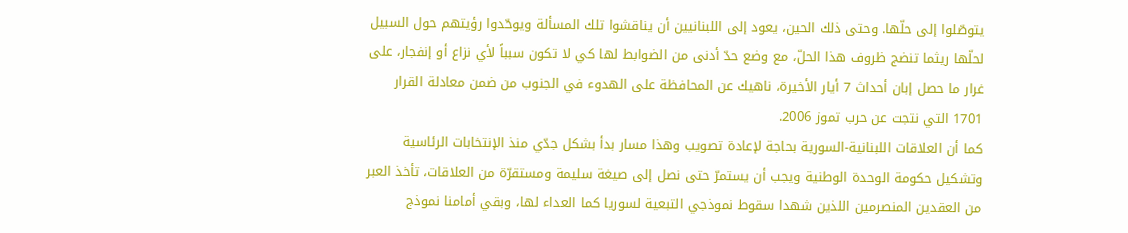يتوصّلوا إلى حلّها. وحتى ذلك الحين، يعود إلى اللبنانيين أن يناقشوا تلك المسألة ويوحّدوا رؤيتهم حول السبيل لحلّها ريثما تنضج ظروف هذا الحلّ، مع وضع حدّ أدنى من الضوابط لها كي لا تكون سبباً لأي نزاع أو إنفجار، على غرار ما حصل إبان أحداث 7 أيار الأخيرة، ناهيك عن المحافظة على الهدوء في الجنوب من ضمن معادلة القرار 1701 التي نتجت عن حرب تموز 2006.
كما أن العلاقات اللبنانية-السورية بحاجة لإعادة تصويب وهذا مسار بدأ بشكل جدّي منذ الإنتخابات الرئاسية وتشكيل حكومة الوحدة الوطنية ويجب أن يستمرّ حتى نصل إلى صيغة سليمة ومستقرّة من العلاقات، تأخذ العبر من العقدين المنصرمين اللذين شهدا سقوط نموذجي التبعية لسوريا كما العداء لها، وبقي أمامنا نموذج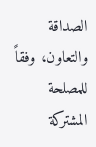الصداقة والتعاون، وفقاً للمصلحة المشتركة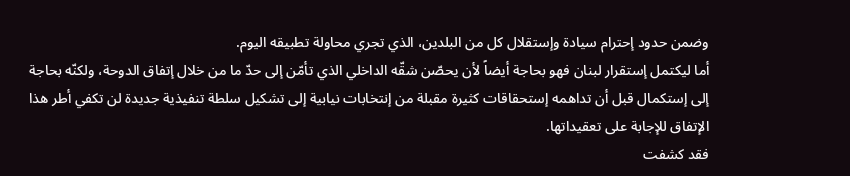وضمن حدود إحترام سيادة وإستقلال كل من البلدين، الذي تجري محاولة تطبيقه اليوم.
أما ليكتمل إستقرار لبنان فهو بحاجة أيضاً لأن يحصّن شقّه الداخلي الذي تأمّن إلى حدّ ما من خلال إتفاق الدوحة، ولكنّه بحاجة إلى إستكمال قبل أن تداهمه إستحقاقات كثيرة مقبلة من إنتخابات نيابية إلى تشكيل سلطة تنفيذية جديدة لن تكفي أطر هذا الإتفاق للإجابة على تعقيداتها.
فقد كشفت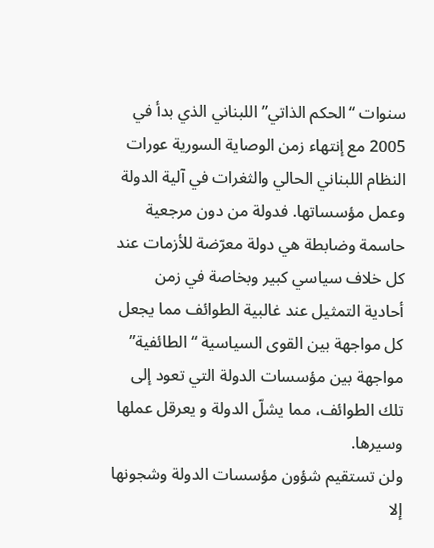سنوات “الحكم الذاتي” اللبناني الذي بدأ في 2005 مع إنتهاء زمن الوصاية السورية عورات النظام اللبناني الحالي والثغرات في آلية الدولة وعمل مؤسساتها. فدولة من دون مرجعية حاسمة وضابطة هي دولة معرّضة للأزمات عند كل خلاف سياسي كبير وبخاصة في زمن أحادية التمثيل عند غالبية الطوائف مما يجعل كل مواجهة بين القوى السياسية “الطائفية” مواجهة بين مؤسسات الدولة التي تعود إلى تلك الطوائف، مما يشلّ الدولة و يعرقل عملها وسيرها.
ولن تستقيم شؤون مؤسسات الدولة وشجونها إلا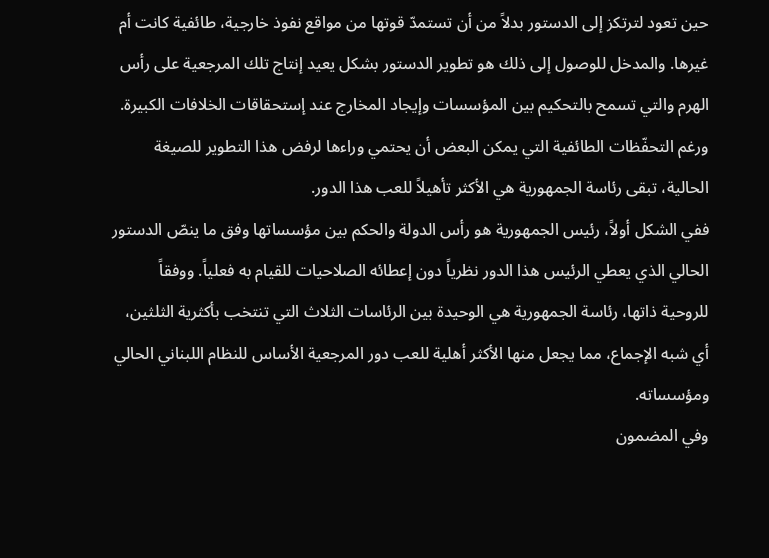حين تعود لترتكز إلى الدستور بدلاً من أن تستمدّ قوتها من مواقع نفوذ خارجية، طائفية كانت أم غيرها. والمدخل للوصول إلى ذلك هو تطوير الدستور بشكل يعيد إنتاج تلك المرجعية على رأس الهرم والتي تسمح بالتحكيم بين المؤسسات وإيجاد المخارج عند إستحقاقات الخلافات الكبيرة. ورغم التحفّظات الطائفية التي يمكن البعض أن يحتمي وراءها لرفض هذا التطوير للصيغة الحالية، تبقى رئاسة الجمهورية هي الأكثر تأهيلاً للعب هذا الدور.
ففي الشكل أولاً، رئيس الجمهورية هو رأس الدولة والحكم بين مؤسساتها وفق ما ينصّ الدستور الحالي الذي يعطي الرئيس هذا الدور نظرياً دون إعطائه الصلاحيات للقيام به فعلياً. ووفقاً للروحية ذاتها، رئاسة الجمهورية هي الوحيدة بين الرئاسات الثلاث التي تنتخب بأكثرية الثلثين، أي شبه الإجماع، مما يجعل منها الأكثر أهلية للعب دور المرجعية الأساس للنظام اللبناني الحالي ومؤسساته.
وفي المضمون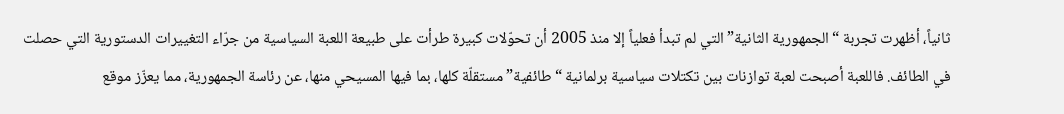ثانياً، أظهرت تجربة “الجمهورية الثانية” التي لم تبدأ فعلياً إلا منذ 2005 أن تحوّلات كبيرة طرأت على طبيعة اللعبة السياسية من جرّاء التغييرات الدستورية التي حصلت في الطائف. فاللعبة أصبحت لعبة توازنات بين تكتلات سياسية برلمانية “طائفية” مستقلّة كلها، بما فيها المسيحي منها، عن رئاسة الجمهورية، مما يعزّز موقع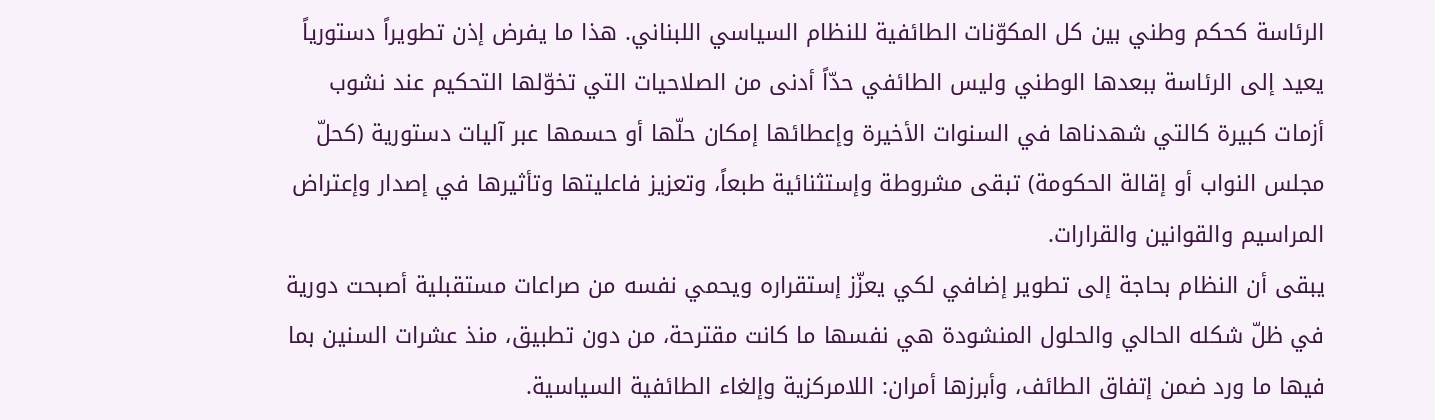الرئاسة كحكم وطني بين كل المكوّنات الطائفية للنظام السياسي اللبناني. هذا ما يفرض إذن تطويراً دستورياً يعيد إلى الرئاسة ببعدها الوطني وليس الطائفي حدّاً أدنى من الصلاحيات التي تخوّلها التحكيم عند نشوب أزمات كبيرة كالتي شهدناها في السنوات الأخيرة وإعطائها إمكان حلّها أو حسمها عبر آليات دستورية (كحلّ مجلس النواب أو إقالة الحكومة) تبقى مشروطة وإستثنائية طبعاً، وتعزيز فاعليتها وتأثيرها في إصدار وإعتراض المراسيم والقوانين والقرارات.
يبقى أن النظام بحاجة إلى تطوير إضافي لكي يعزّز إستقراره ويحمي نفسه من صراعات مستقبلية أصبحت دورية في ظلّ شكله الحالي والحلول المنشودة هي نفسها ما كانت مقترحة، من دون تطبيق، منذ عشرات السنين بما فيها ما ورد ضمن إتفاق الطائف، وأبرزها أمران: اللامركزية وإلغاء الطائفية السياسية.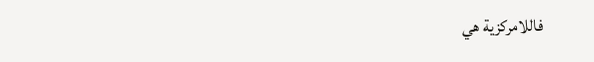فاللامركزية هي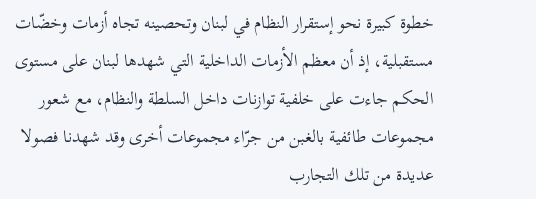خطوة كبيرة نحو إستقرار النظام في لبنان وتحصينه تجاه أزمات وخضّات مستقبلية، إذ أن معظم الأزمات الداخلية التي شهدها لبنان على مستوى الحكم جاءت على خلفية توازنات داخل السلطة والنظام، مع شعور مجموعات طائفية بالغبن من جرّاء مجموعات أخرى وقد شهدنا فصولا عديدة من تلك التجارب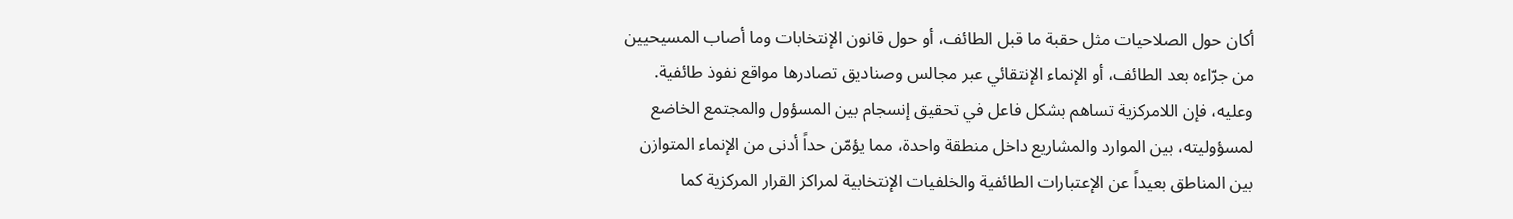أكان حول الصلاحيات مثل حقبة ما قبل الطائف، أو حول قانون الإنتخابات وما أصاب المسيحيين من جرّاءه بعد الطائف، أو الإنماء الإنتقائي عبر مجالس وصناديق تصادرها مواقع نفوذ طائفية.
وعليه، فإن اللامركزية تساهم بشكل فاعل في تحقيق إنسجام بين المسؤول والمجتمع الخاضع لمسؤوليته، بين الموارد والمشاريع داخل منطقة واحدة، مما يؤمّن حداً أدنى من الإنماء المتوازن بين المناطق بعيداً عن الإعتبارات الطائفية والخلفيات الإنتخابية لمراكز القرار المركزية كما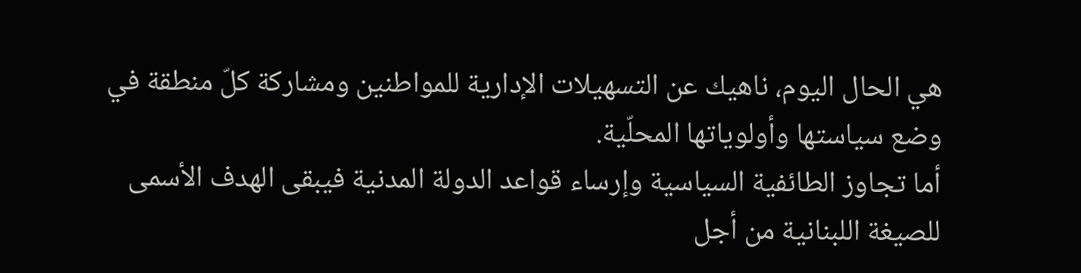هي الحال اليوم، ناهيك عن التسهيلات الإدارية للمواطنين ومشاركة كلّ منطقة في وضع سياستها وأولوياتها المحلّية.
أما تجاوز الطائفية السياسية وإرساء قواعد الدولة المدنية فيبقى الهدف الأسمى للصيغة اللبنانية من أجل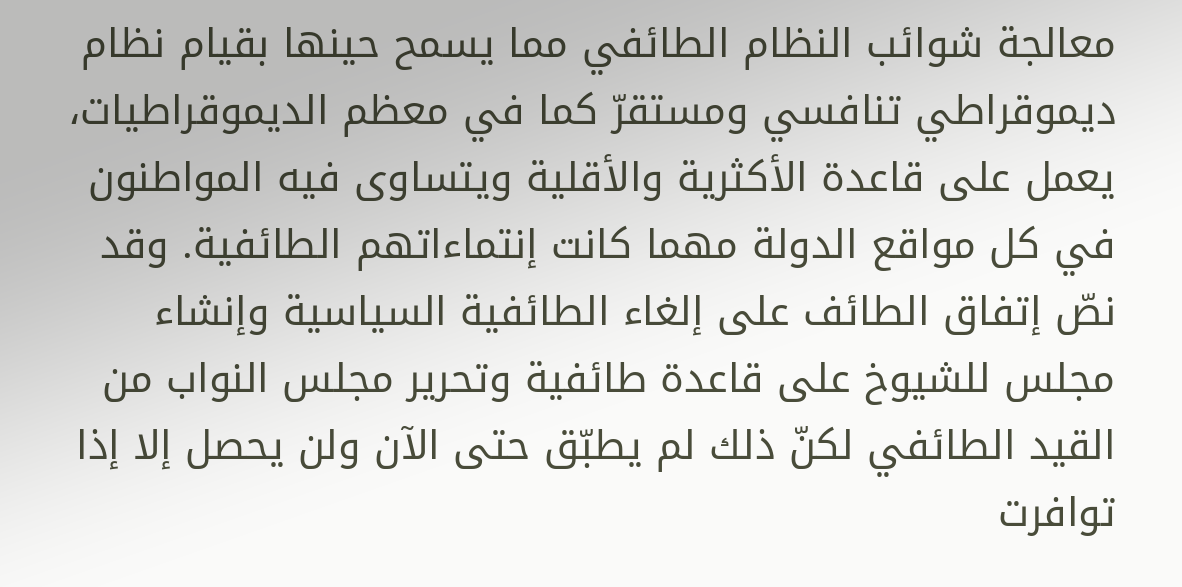معالجة شوائب النظام الطائفي مما يسمح حينها بقيام نظام ديموقراطي تنافسي ومستقرّ كما في معظم الديموقراطيات، يعمل على قاعدة الأكثرية والأقلية ويتساوى فيه المواطنون في كل مواقع الدولة مهما كانت إنتماءاتهم الطائفية. وقد نصّ إتفاق الطائف على إلغاء الطائفية السياسية وإنشاء مجلس للشيوخ على قاعدة طائفية وتحرير مجلس النواب من القيد الطائفي لكنّ ذلك لم يطبّق حتى الآن ولن يحصل إلا إذا توافرت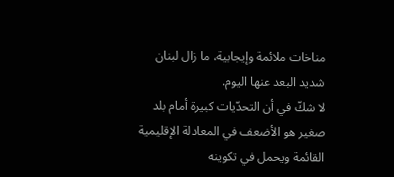مناخات ملائمة وإيجابية، ما زال لبنان شديد البعد عنها اليوم.
لا شكّ في أن التحدّيات كبيرة أمام بلد صغير هو الأضعف في المعادلة الإقليمية القائمة ويحمل في تكوينه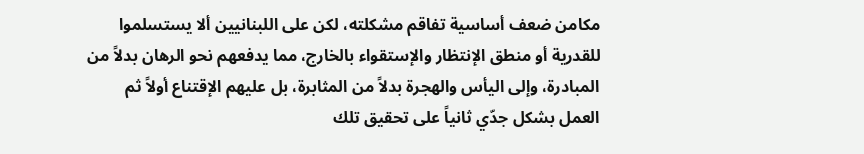مكامن ضعف أساسية تفاقم مشكلته، لكن على اللبنانيين ألا يستسلموا للقدرية أو منطق الإنتظار والإستقواء بالخارج، مما يدفعهم نحو الرهان بدلاً من المبادرة، وإلى اليأس والهجرة بدلاً من المثابرة، بل عليهم الإقتناع أولاً ثم العمل بشكل جدّي ثانياً على تحقيق تلك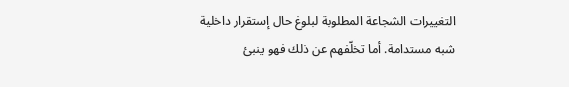التغييرات الشجاعة المطلوبة لبلوغ حال إستقرار داخلية شبه مستدامة. أما تخلّفهم عن ذلك فهو ينبئ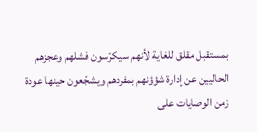بمستقبل مقلق للغاية لأنهم سيكرّسون فشلهم وعجزهم الحاليين عن إدارة شؤؤنهم بمفردهم ويشجّعون حينها عودة زمن الوصايات على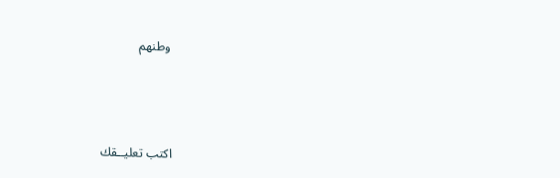وطنهم



اكتب تعليــقك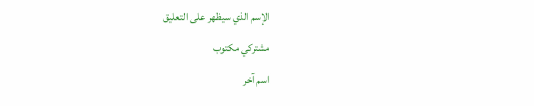الإسم الذي سيظهر على التعليق
مشتركي مكتوب
اسم آخر